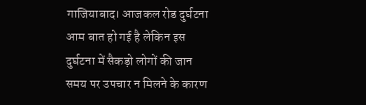गाजियाबाद। आजकल रोड दुर्घटना आम बात हो गई है लेकिन इस दुर्घटना में सैकड़ो लोगों की जान समय पर उपचार न मिलने के कारण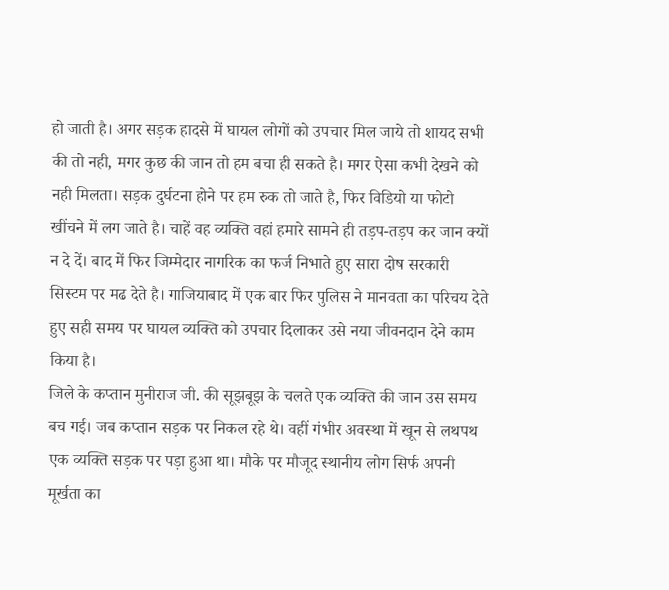हो जाती है। अगर सड़क हादसे में घायल लोगों को उपचार मिल जाये तो शायद सभी की तो नही, मगर कुछ की जान तो हम बचा ही सकते है। मगर ऐसा कभी देखने को नही मिलता। सड़क दुर्घटना होने पर हम रुक तो जाते है, फिर विडियो या फोटो खींचने में लग जाते है। चाहें वह व्यक्ति वहां हमारे सामने ही तड़प-तड़प कर जान क्यों न दे दें। बाद में फिर जिम्मेदार नागरिक का फर्ज निभाते हुए सारा दोष सरकारी सिस्टम पर मढ देते है। गाजियाबाद में एक बार फिर पुलिस ने मानवता का परिचय देते हुए सही समय पर घायल व्यक्ति को उपचार दिलाकर उसे नया जीवनदान देने काम किया है।
जिले के कप्तान मुनीराज जी. की सूझबूझ के चलते एक व्यक्ति की जान उस समय बच गई। जब कप्तान सड़क पर निकल रहे थे। वहीं गंभीर अवस्था में खून से लथपथ एक व्यक्ति सड़क पर पड़ा हुआ था। मौके पर मौजूद स्थानीय लोग सिर्फ अपनी मूर्खता का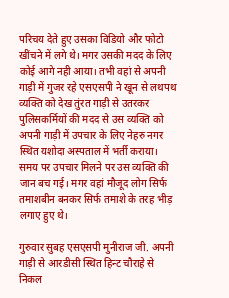परिचय देते हुए उसका विडियो और फोटो खींचने में लगे थे। मगर उसकी मदद के लिए कोई आगे नही आया। तभी वहां से अपनी गाड़ी में गुजर रहे एसएसपी ने खून से लथपथ व्यक्ति को देख तुंरत गाड़ी से उतरकर पुलिसकर्मियों की मदद से उस व्यक्ति को अपनी गाड़ी में उपचार के लिए नेहरु नगर स्थित यशोदा अस्पताल में भर्ती कराया। समय पर उपचार मिलने पर उस व्यक्ति की जान बच गई। मगर वहां मौजूद लोग सिर्फ तमाशबीन बनकर सिर्फ तमाशे के तरह भीड़ लगाए हुए थे।

गुरुवार सुबह एसएसपी मुनीराज जी. अपनी गाड़ी से आरडीसी स्थित हिन्ट चौराहे से निकल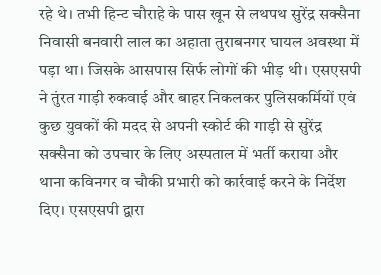रहे थे। तभी हिन्ट चौराहे के पास खून से लथपथ सुरेंद्र सक्सैना निवासी बनवारी लाल का अहाता तुराबनगर घायल अवस्था में पड़ा था। जिसके आसपास सिर्फ लोगों की भीड़ थी। एसएसपी ने तुंरत गाड़ी रुकवाई और बाहर निकलकर पुलिसकर्मियों एवं कुछ युवकों की मदद से अपनी स्कोर्ट की गाड़ी से सुरेंद्र सक्सैना को उपचार के लिए अस्पताल में भर्ती कराया और थाना कविनगर व चौकी प्रभारी को कार्रवाई करने के निर्देश दिए। एसएसपी द्वारा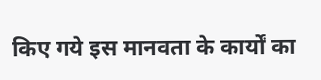किए गये इस मानवता के कार्यों का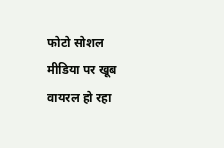फोटो सोशल मीडिया पर खूब वायरल हो रहा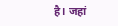है। जहां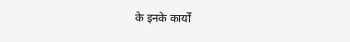के इनके कार्यों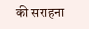की सराहना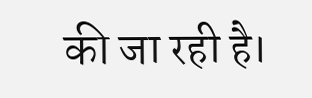की जा रही है।